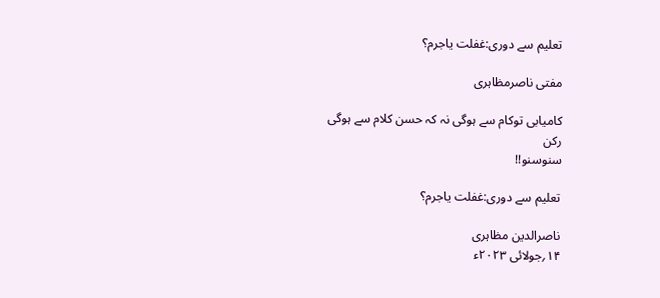تعلیم سے دوری:غفلت یاجرم؟

مفتی ناصرمظاہری

کامیابی توکام سے ہوگی نہ کہ حسن کلام سے ہوگی
رکن
سنوسنو!!

تعلیم سے دوری:غفلت یاجرم؟

ناصرالدین مظاہری
۱۴؍جولائی ۲۰۲۳ء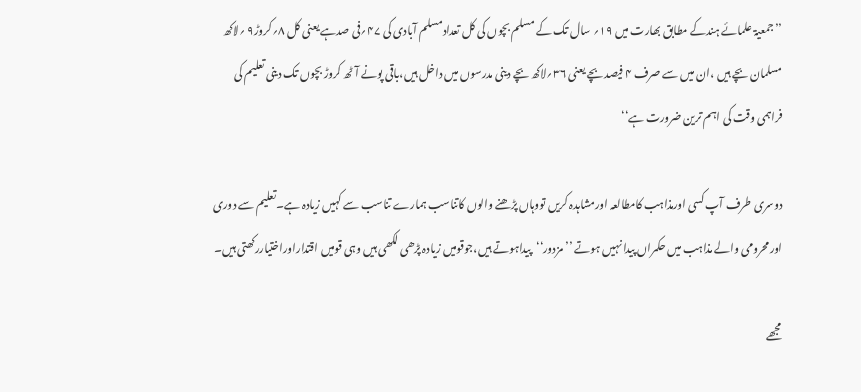’’جمعیۃ علمائے ہندکے مطابق بھارت میں ۱۹؍ سال تک کے مسلم بچوں کی کل تعدادمسلم آبادی کی ۴۷؍فی صدہے یعنی کل ۸؍کروڑ۹ ؍لاکھ مسلمان بچے ہیں ،ان میں سے صرف ۴ فیصد بچے یعنی ۳۶؍لاکھ بچے دینی مدرسوں میں داخل ہیں،باقی پونے آٹھ کروڑ بچوں تک دینی تعلیم کی فراہمی وقت کی اہم ترین ضرورت ہے‘‘

دوسری طرف آپ کسی اورمذاہب کامطالعہ اورمشاہدہ کریں تووہاں پڑھنے والوں کاتناسب ہمارے تناسب سے کہیں زیادہ ہے۔تعلیم سے دوری اورمحرومی والے مذاہب میں حکمراں پیدا نہیں ہوتے ’’مزدور‘‘پیداہوتے ہیں،جوقومیں زیادہ پڑھی لکھی ہیں وہی قومیں اقتداراوراختیاررکھتی ہیں۔

مجھے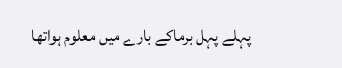پہلے پہل برماکے بارے میں معلوم ہواتھا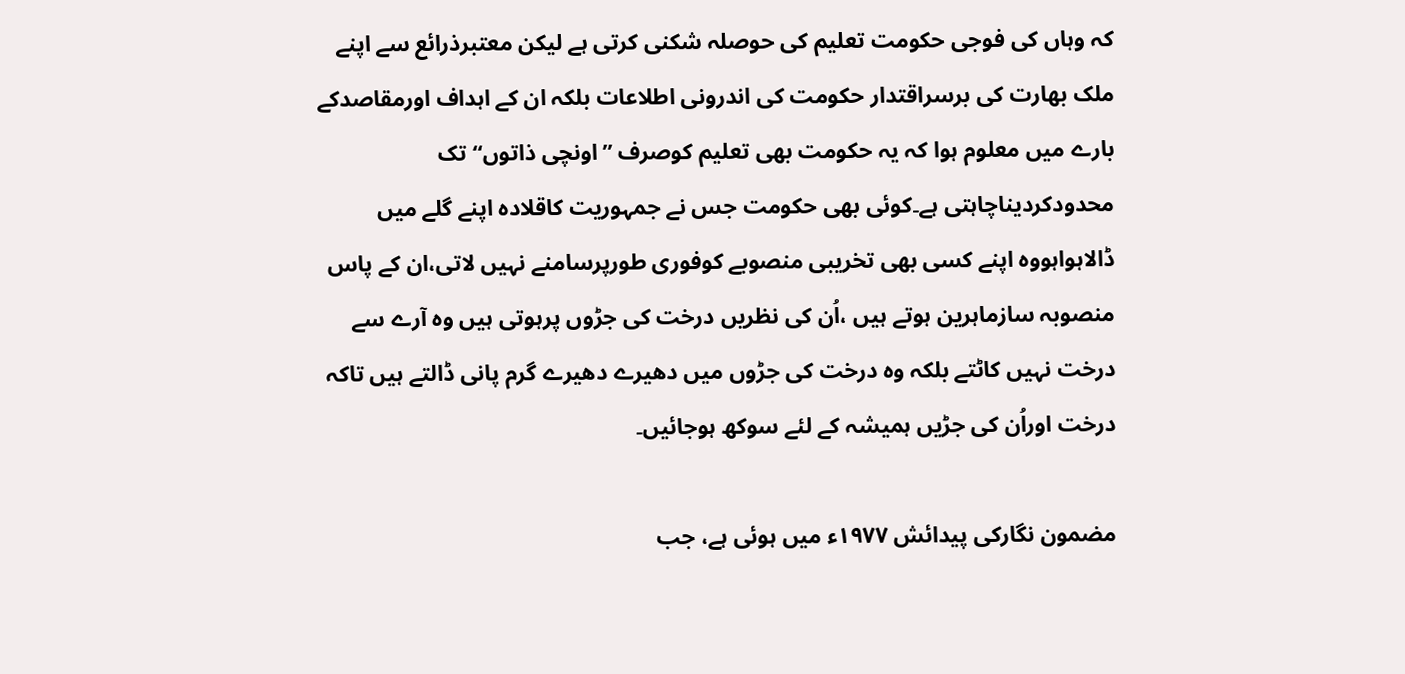کہ وہاں کی فوجی حکومت تعلیم کی حوصلہ شکنی کرتی ہے لیکن معتبرذرائع سے اپنے ملک بھارت کی برسراقتدار حکومت کی اندرونی اطلاعات بلکہ ان کے اہداف اورمقاصدکے بارے میں معلوم ہوا کہ یہ حکومت بھی تعلیم کوصرف ’’اونچی ذاتوں‘‘تک محدودکردیناچاہتی ہے۔کوئی بھی حکومت جس نے جمہوریت کاقلادہ اپنے گلے میں ڈالاہواہووہ اپنے کسی بھی تخریبی منصوبے کوفوری طورپرسامنے نہیں لاتی،ان کے پاس منصوبہ سازماہرین ہوتے ہیں ،اُن کی نظریں درخت کی جڑوں پرہوتی ہیں وہ آرے سے درخت نہیں کاٹتے بلکہ وہ درخت کی جڑوں میں دھیرے دھیرے گرم پانی ڈالتے ہیں تاکہ درخت اوراُن کی جڑیں ہمیشہ کے لئے سوکھ ہوجائیں۔

مضمون نگارکی پیدائش ۱۹۷۷ء میں ہوئی ہے، جب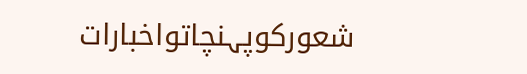شعورکوپہنچاتواخبارات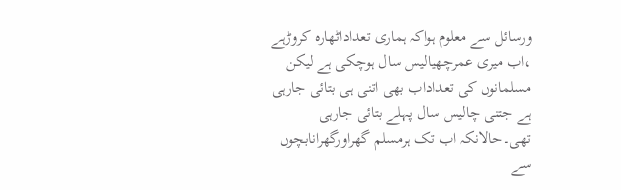ورسائل سے معلوم ہواکہ ہماری تعداداٹھارہ کروڑہے ،اب میری عمرچھیالیس سال ہوچکی ہے لیکن مسلمانوں کی تعداداب بھی اتنی ہی بتائی جارہی ہے جتنی چالیس سال پہلے بتائی جارہی تھی۔حالانکہ اب تک ہرمسلم گھراورگھرانابچوں سے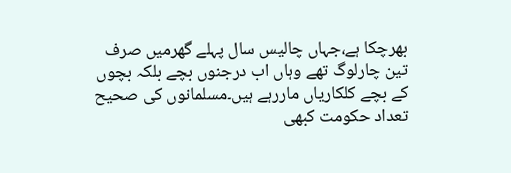بھرچکا ہے،جہاں چالیس سال پہلے گھرمیں صرف تین چارلوگ تھے وہاں اب درجنوں بچے بلکہ بچوں کے بچے کلکاریاں ماررہے ہیں۔مسلمانوں کی صحیح تعداد حکومت کبھی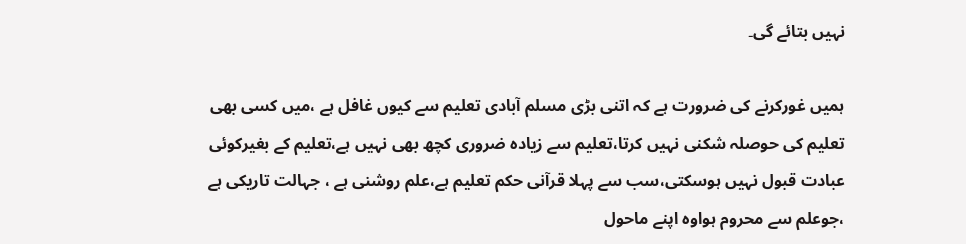نہیں بتائے گی۔

ہمیں غورکرنے کی ضرورت ہے کہ اتنی بڑی مسلم آبادی تعلیم سے کیوں غافل ہے ،میں کسی بھی تعلیم کی حوصلہ شکنی نہیں کرتا،تعلیم سے زیادہ ضروری کچھ بھی نہیں ہے،تعلیم کے بغیرکوئی عبادت قبول نہیں ہوسکتی،سب سے پہلا قرآنی حکم تعلیم ہے،علم روشنی ہے ، جہالت تاریکی ہے ،جوعلم سے محروم ہواوہ اپنے ماحول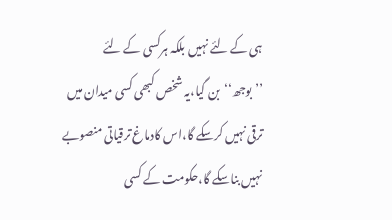ہی کے لئے نہیں بلکہ ہرکسی کے لئے ’’بوجھ‘‘بن گیا،یہ شخص کبھی کسی میدان میں ترقی نہیں کرسکے گا،اس کادماغ ترقیاتی منصوبے نہیں بناسکے گا،حکومت کے کسی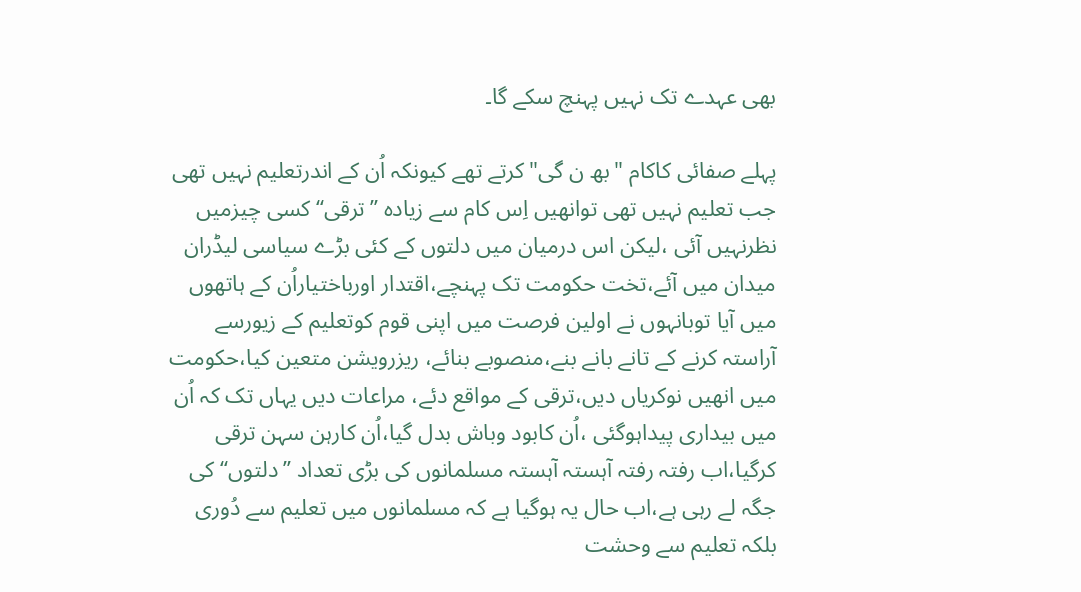بھی عہدے تک نہیں پہنچ سکے گا۔

پہلے صفائی کاکام "بھ ن گی" کرتے تھے کیونکہ اُن کے اندرتعلیم نہیں تھی جب تعلیم نہیں تھی توانھیں اِس کام سے زیادہ ’’ترقی‘‘ کسی چیزمیں نظرنہیں آئی ،لیکن اس درمیان میں دلتوں کے کئی بڑے سیاسی لیڈران میدان میں آئے،تخت حکومت تک پہنچے،اقتدار اورباختیاراُن کے ہاتھوں میں آیا توبانہوں نے اولین فرصت میں اپنی قوم کوتعلیم کے زیورسے آراستہ کرنے کے تانے بانے بنے،منصوبے بنائے، ریزرویشن متعین کیا،حکومت میں انھیں نوکریاں دیں،ترقی کے مواقع دئے، مراعات دیں یہاں تک کہ اُن میں بیداری پیداہوگئی ،اُن کابود وباش بدل گیا،اُن کارہن سہن ترقی کرگیا،اب رفتہ رفتہ آہستہ آہستہ مسلمانوں کی بڑی تعداد ’’دلتوں‘‘کی جگہ لے رہی ہے،اب حال یہ ہوگیا ہے کہ مسلمانوں میں تعلیم سے دُوری بلکہ تعلیم سے وحشت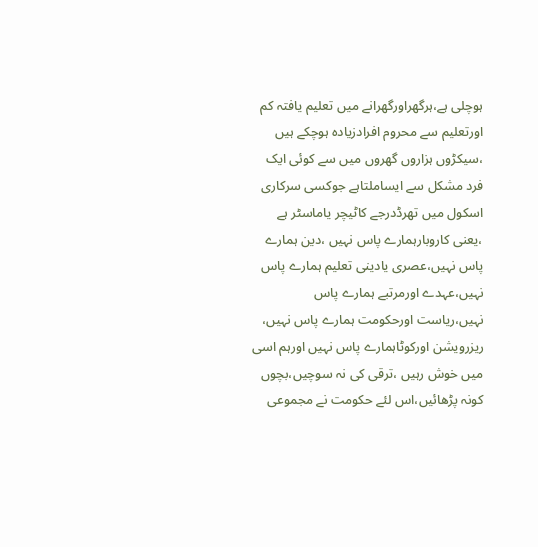ہوچلی ہے،ہرگھراورگھرانے میں تعلیم یافتہ کم اورتعلیم سے محروم افرادزیادہ ہوچکے ہیں ،سیکڑوں ہزاروں گھروں میں سے کوئی ایک فرد مشکل سے ایساملتاہے جوکسی سرکاری اسکول میں تھرڈدرجے کاٹیچر یاماسٹر ہے ،یعنی کاروبارہمارے پاس نہیں ،دین ہمارے پاس نہیں،عصری یادینی تعلیم ہمارے پاس نہیں،عہدے اورمرتبے ہمارے پاس نہیں،ریاست اورحکومت ہمارے پاس نہیں، ریزرویشن اورکوٹاہمارے پاس نہیں اورہم اسی میں خوش رہیں ،ترقی کی نہ سوچیں،بچوں کونہ پڑھائیں،اس لئے حکومت نے مجموعی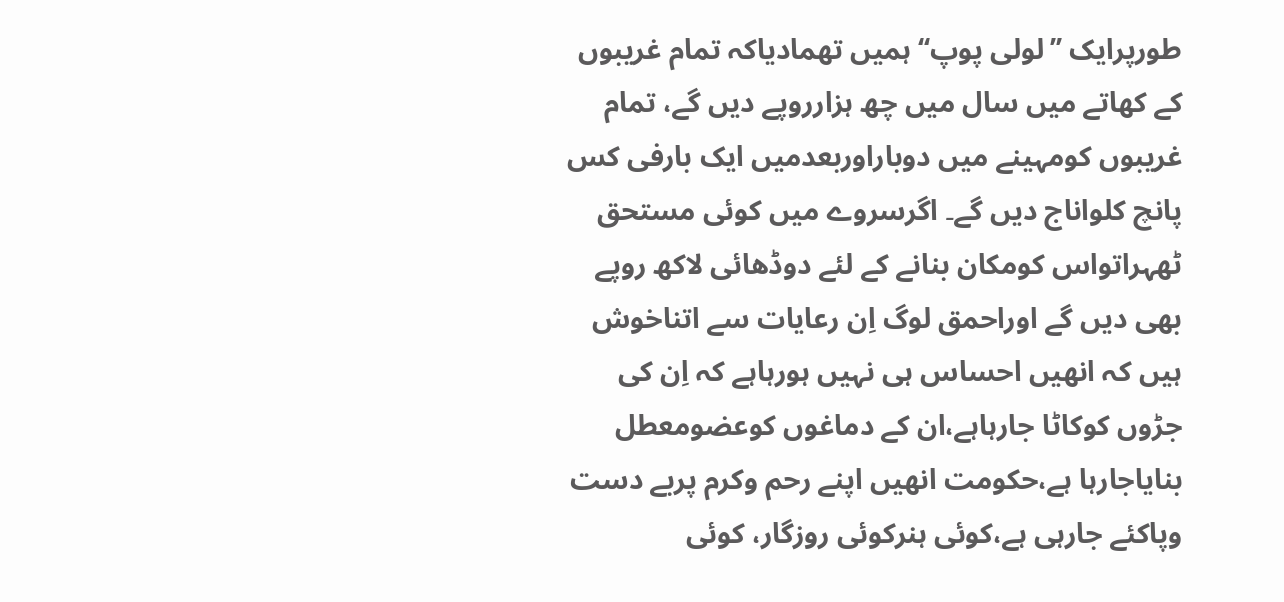طورپرایک ’’لولی پوپ‘‘ ہمیں تھمادیاکہ تمام غریبوں کے کھاتے میں سال میں چھ ہزارروپے دیں گے، تمام غریبوں کومہینے میں دوباراوربعدمیں ایک بارفی کس پانچ کلواناج دیں گے۔ اگرسروے میں کوئی مستحق ٹھہراتواس کومکان بنانے کے لئے دوڈھائی لاکھ روپے بھی دیں گے اوراحمق لوگ اِن رعایات سے اتناخوش ہیں کہ انھیں احساس ہی نہیں ہورہاہے کہ اِن کی جڑوں کوکاٹا جارہاہے،ان کے دماغوں کوعضومعطل بنایاجارہا ہے،حکومت انھیں اپنے رحم وکرم پربے دست وپاکئے جارہی ہے،کوئی ہنرکوئی روزگار، کوئی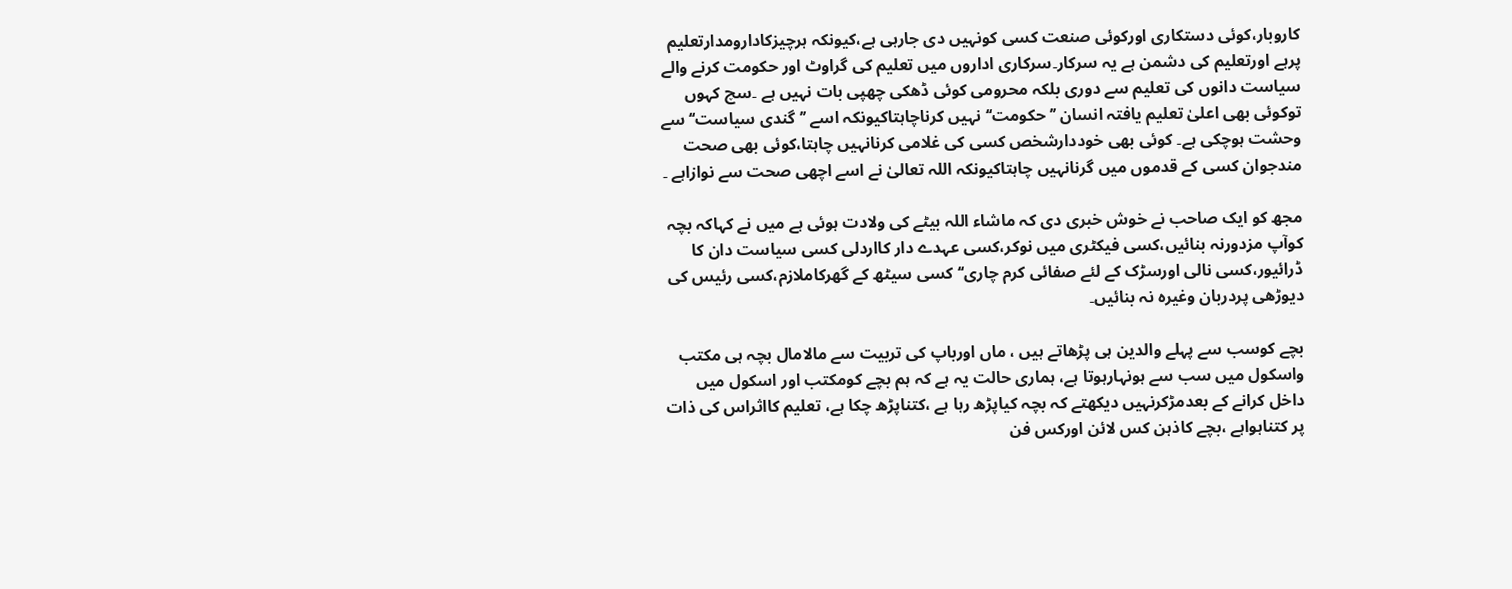کاروبار،کوئی دستکاری اورکوئی صنعت کسی کونہیں دی جارہی ہے،کیونکہ ہرچیزکادارومدارتعلیم پرہے اورتعلیم کی دشمن ہے یہ سرکار۔سرکاری اداروں میں تعلیم کی گراوٹ اور حکومت کرنے والے سیاست دانوں کی تعلیم سے دوری بلکہ محرومی کوئی ڈھکی چھپی بات نہیں ہے ۔سچ کہوں توکوئی بھی اعلیٰ تعلیم یافتہ انسان ’’حکومت‘‘نہیں کرناچاہتاکیونکہ اسے ’’گندی سیاست‘‘سے وحشت ہوچکی ہے۔ کوئی بھی خوددارشخص کسی کی غلامی کرنانہیں چاہتا،کوئی بھی صحت مندجوان کسی کے قدموں میں گرنانہیں چاہتاکیونکہ اللہ تعالیٰ نے اسے اچھی صحت سے نوازاہے ۔

مجھ کو ایک صاحب نے خوش خبری دی کہ ماشاء اللہ بیٹے کی ولادت ہوئی ہے میں نے کہاکہ بچہ کوآپ مزدورنہ بنائیں،کسی فیکٹری میں نوکر،کسی عہدے دار کااردلی کسی سیاست دان کا ڈرائیور،کسی نالی اورسڑک کے لئے صفائی کرم چاری‘‘کسی سیٹھ کے گھرکاملازم،کسی رئیس کی دیوڑھی پردربان وغیرہ نہ بنائیں۔

بچے کوسب سے پہلے والدین ہی پڑھاتے ہیں ، ماں اورباپ کی تربیت سے مالامال بچہ ہی مکتب واسکول میں سب سے ہونہارہوتا ہے، ہماری حالت یہ ہے کہ ہم بچے کومکتب اور اسکول میں داخل کرانے کے بعدمڑکرنہیں دیکھتے کہ بچہ کیاپڑھ رہا ہے ،کتناپڑھ چکا ہے، تعلیم کااثراس کی ذات پر کتناہواہے ،بچے کاذہن کس لائن اورکس فن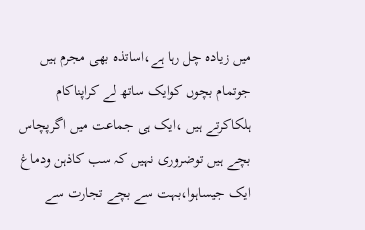میں زیادہ چل رہا ہے،اساتذہ بھی مجرم ہیں جوتمام بچوں کوایک ساتھ لے کراپناکام ہلکاکرتے ہیں ،ایک ہی جماعت میں اگرپچاس بچے ہیں توضروری نہیں کہ سب کاذہن ودماغ ایک جیساہوا،بہت سے بچے تجارت سے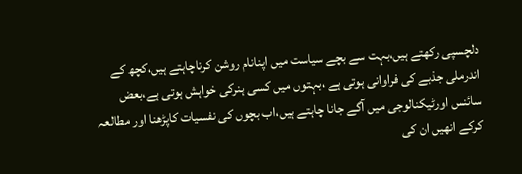دلچسپی رکھتے ہیں،بہت سے بچے سیاست میں اپنانام روشن کرناچاہتے ہیں،کچھ کے اندرملی جذبے کی فراوانی ہوتی ہے ،بہتوں میں کسی ہنرکی خواہش ہوتی ہے،بعض سائنس اورٹیکنالوجی میں آگے جانا چاہتے ہیں،اب بچوں کی نفسیات کاپڑھنا اور مطالعہ کرکے انھیں ان کی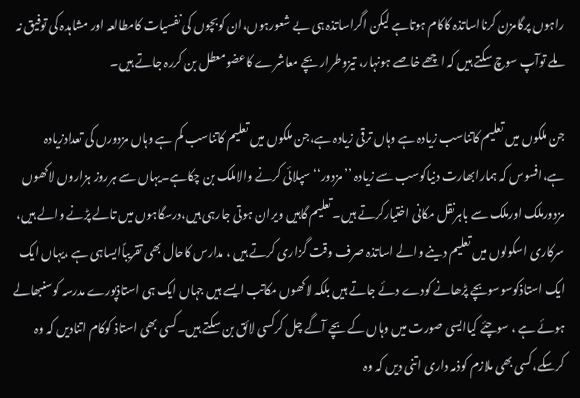راہوں پرگامزن کرنااساتذہ کاکام ہوتاہے لیکن اگراساتذہ ہی بے شعورہوں،ان کوبچوں کی نفسیات کامطالعہ اور مشاہدہ کی توفیق نہ ملے توآپ سوچ سکتے ہیں کہ اچھے خاصے ہونہار، تیزوطرار بچے معاشرے کاعضومعطل بن کررہ جاتے ہیں۔

جن ملکوں میں تعلیم کاتناسب زیادہ ہے وہاں ترقی زیادہ ہے،جن ملکوں میں تعلیم کاتناسب کم ہے وہاں مزدورں کی تعدادزیادہ ہے،افسوس کہ ہمارابھارت دنیاکوسب سے زیادہ ’’مزدور‘‘سپلائی کرنے والاملک بن چکاہے۔یہاں سے ہرروز ہزاروں لاکھوں مزدورملک اورملک سے باہرنقل مکانی اختیارکرتے ہیں۔ تعلیم گاہیں ویران ہوتی جارہی ہیں،درسگاہوں میں تالے پڑنے والے ہیں، سرکاری اسکولوں میں تعلیم دینے والے اساتذہ صرف وقت گزاری کرتے ہیں ، مدارس کاحال بھی تقریباًایساہی ہے ،یہاں ایک ایک استاذکوسوسوبچے پڑھانے کودے دئے جاتے ہیں بلکہ لاکھوں مکاتب ایسے ہیں جہاں ایک ہی استاذپورے مدرسہ کوسنبھالے ہوئے ہے ، سوچئے کیاایسی صورت میں وہاں کے بچے آگے چل کرکسی لائق بن سکتے ہیں۔کسی بھی استاذ کوکام اتنادیں کہ وہ کرسکے،کسی بھی ملازم کوذمہ داری اتنی دیں کہ وہ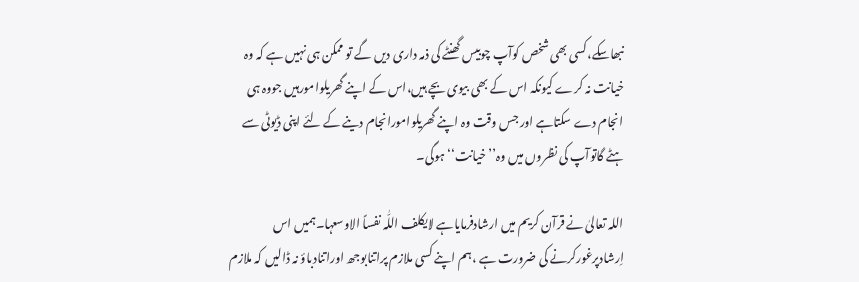نبھاسکے،کسی بھی شخص کوآپ چوبیس گھنٹے کی ذمہ داری دیں گے تو ممکن ہی نہیں ہے کہ وہ خیانت نہ کرے کیونکہ اس کے بھی بیوی بچے ہیں،اس کے اپنے گھریلوامورہیں جووہ ہی انجام دے سکتاہے اور جس وقت وہ اپنے گھریلوامورانجام دینے کے لئے اپنی ڈیوٹی سے ہٹے گاتوآپ کی نظروں میں وہ’’ خیانت‘‘ ہوگی۔

اللہ تعالیٰ نے قرآن کریم میں ارشادفرمایاہے لایکلف اللّٰہ نفساً الاوسعہا۔ہمیں اس اِرشادپرغورکرنے کی ضرورت ہے ،ہم اپنے کسی ملازم پراتنابوجھ اوراتنادباؤ نہ ڈالیں کہ ملازم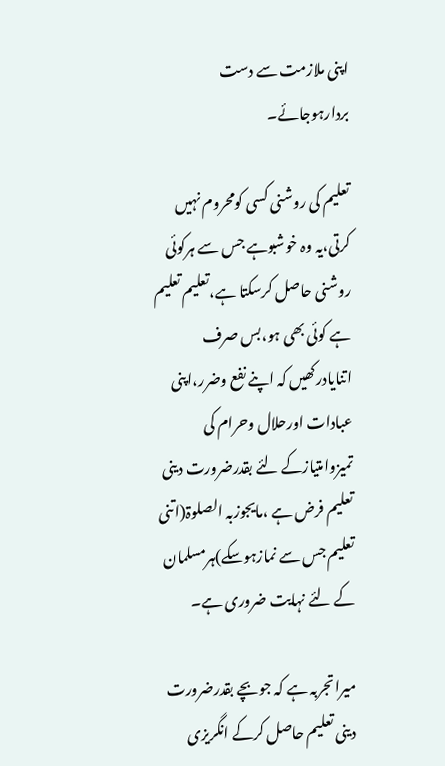اپنی ملازمت سے دست بردارہوجائے۔

تعلیم کی روشنی کسی کومحروم نہیں کرتی،یہ وہ خوشبوہے جس سے ہرکوئی روشنی حاصل کرسکتا ہے،تعلیم تعلیم ہے کوئی بھی ہو،بس صرف اتنایادرکھیں کہ اپنے نفع وضرر،اپنی عبادات اورحلال وحرام کی تمیزوامتیازکے لئے بقدرضرورت دینی تعلیم فرض ہے ،مایجوزبہ الصلوۃ(اتنی تعلیم جس سے نمازہوسکے)ہرمسلمان کے لئے نہایت ضروری ہے۔

میراتجربہ ہے کہ جوبچے بقدرضرورت دینی تعلیم حاصل کرکے انگریزی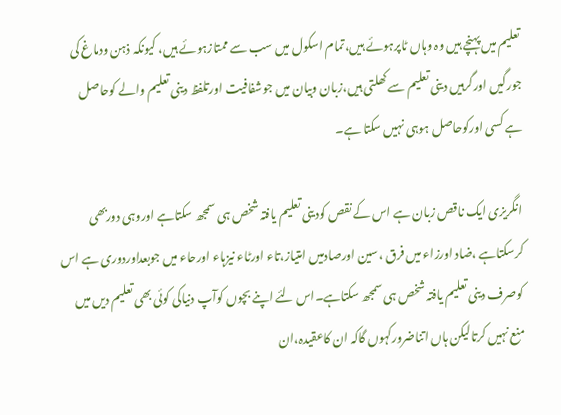تعلیم میں پہنچے ہیں وہ وہاں ٹاپرہوئے ہیں،تمام اسکول میں سب سے ممتازہوئے ہیں، کیونکہ ذہن ودماغ کی جورگیں اورگرہیں دینی تعلیم سے کھلتی ہیں،زبان وبیان میں جوشفافیت اورتلفظ دینی تعلیم والے کوحاصل ہے کسی اورکوحاصل ہوہی نہیں سکتا ہے۔

انگریزی ایک ناقص زبان ہے اس کے نقص کودینی تعلیم یافتہ شخص ہی سمجھ سکتاہے اوروہی دوربھی کرسکتاہے ،ضاد اورزاء میں فرق ،سین اورصادمیں امتیاز،تاء اورٹاء نیزہاء اورحاء میں جوبعداوردوری ہے اس کوصرف دینی تعلیم یافتہ شخص ہی سمجھ سکتاہے۔اس لئے اپنے بچوں کوآپ دنیاکی کوئی بھی تعلیم دیں میں منع نہیں کرتالیکن ہاں اتناضرورکہوں گاکہ ان کاعقیدہ،ان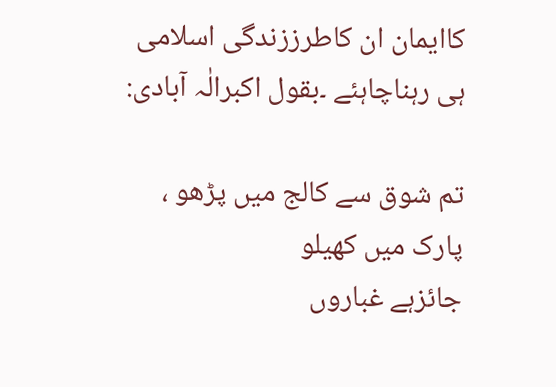کاایمان ان کاطرززندگی اسلامی ہی رہناچاہئے ۔بقول اکبرالٰہ آبادی:

تم شوق سے کالج میں پڑھو ، پارک میں کھیلو
جائزہے غباروں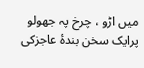میں اڑو ، چرخ پہ جھولو
پرایک سخن بندۂ عاجزکی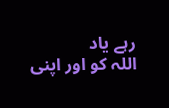رہے یاد
اللہ کو اور اپنی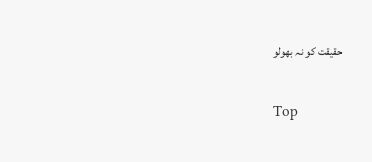حقیقت کو نہ بھولو

Top